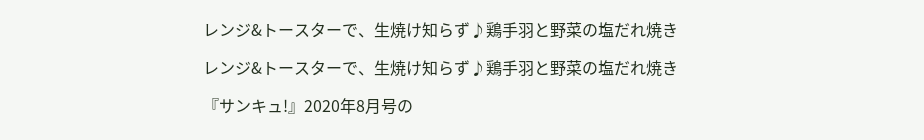レンジ&トースターで、生焼け知らず♪鶏手羽と野菜の塩だれ焼き

レンジ&トースターで、生焼け知らず♪鶏手羽と野菜の塩だれ焼き

『サンキュ!』2020年8月号の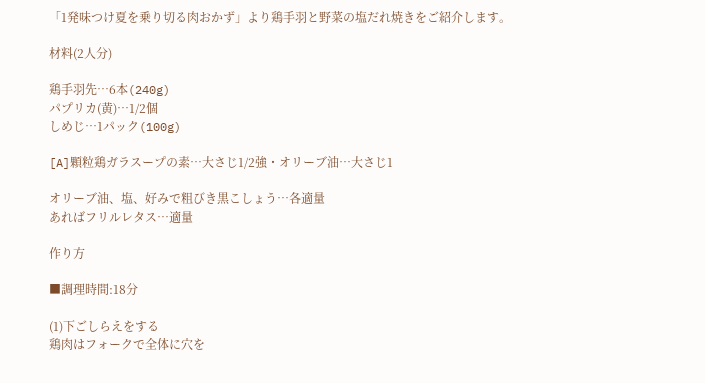「1発味つけ夏を乗り切る肉おかず」より鶏手羽と野菜の塩だれ焼きをご紹介します。

材料(2人分)

鶏手羽先…6本(240g)
パプリカ(黄)…1/2個
しめじ…1パック(100g)

[A]顆粒鶏ガラスープの素…大さじ1/2強・オリーブ油…大さじ1

オリーブ油、塩、好みで粗びき黒こしょう…各適量
あればフリルレタス…適量

作り方

■調理時間:18分

(1)下ごしらえをする
鶏肉はフォークで全体に穴を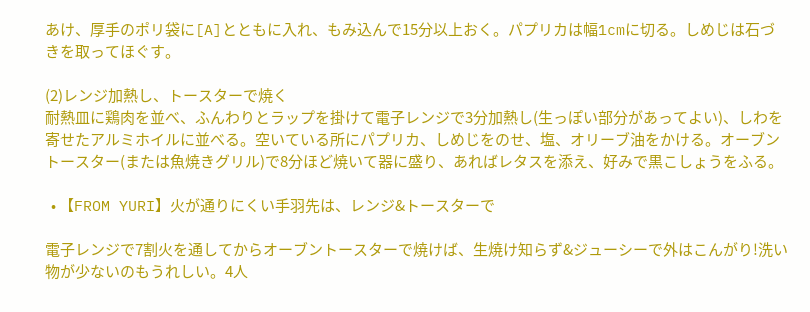あけ、厚手のポリ袋に[A]とともに入れ、もみ込んで15分以上おく。パプリカは幅1cmに切る。しめじは石づきを取ってほぐす。

(2)レンジ加熱し、トースターで焼く
耐熱皿に鶏肉を並べ、ふんわりとラップを掛けて電子レンジで3分加熱し(生っぽい部分があってよい)、しわを寄せたアルミホイルに並べる。空いている所にパプリカ、しめじをのせ、塩、オリーブ油をかける。オーブントースター(または魚焼きグリル)で8分ほど焼いて器に盛り、あればレタスを添え、好みで黒こしょうをふる。

  • 【FROM YURI】火が通りにくい手羽先は、レンジ&トースターで

電子レンジで7割火を通してからオーブントースターで焼けば、生焼け知らず&ジューシーで外はこんがり!洗い物が少ないのもうれしい。4人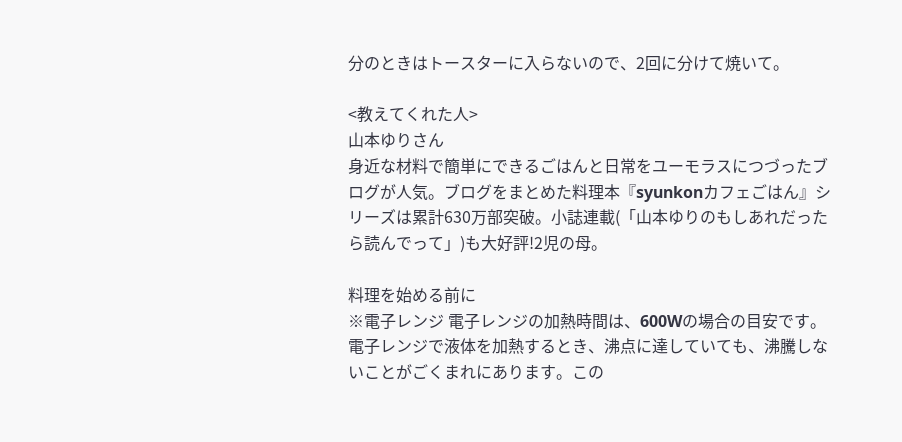分のときはトースターに入らないので、2回に分けて焼いて。

<教えてくれた人>
山本ゆりさん
身近な材料で簡単にできるごはんと日常をユーモラスにつづったブログが人気。ブログをまとめた料理本『syunkonカフェごはん』シリーズは累計630万部突破。小誌連載(「山本ゆりのもしあれだったら読んでって」)も大好評!2児の母。

料理を始める前に
※電子レンジ 電子レンジの加熱時間は、600Wの場合の目安です。電子レンジで液体を加熱するとき、沸点に達していても、沸騰しないことがごくまれにあります。この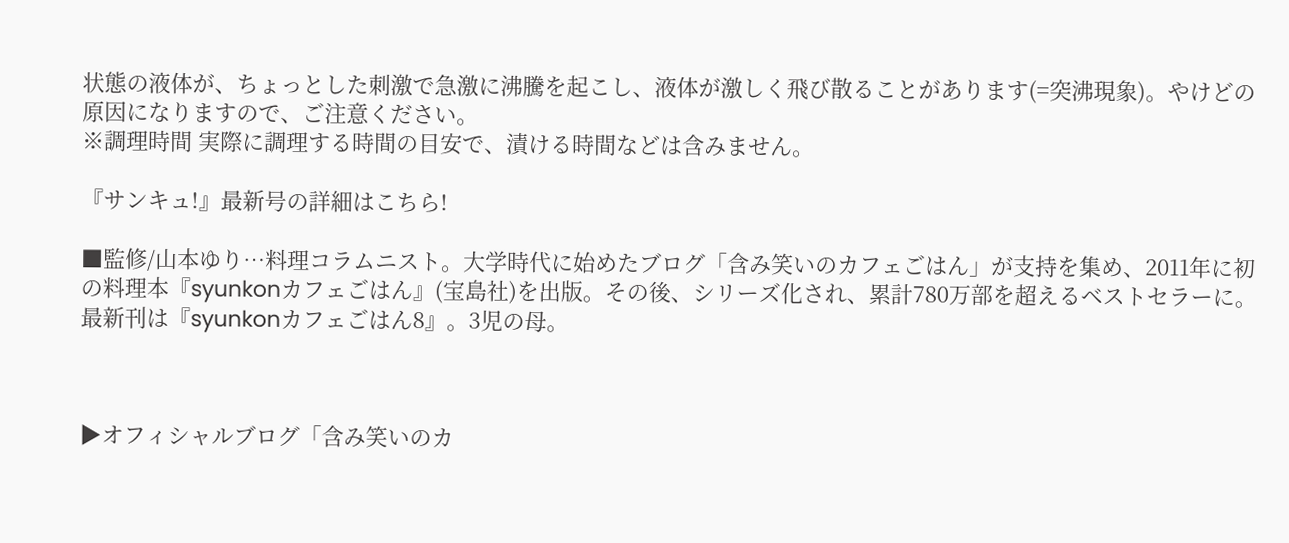状態の液体が、ちょっとした刺激で急激に沸騰を起こし、液体が激しく飛び散ることがあります(=突沸現象)。やけどの原因になりますので、ご注意ください。
※調理時間 実際に調理する時間の目安で、漬ける時間などは含みません。

『サンキュ!』最新号の詳細はこちら!

■監修/山本ゆり…料理コラムニスト。大学時代に始めたブログ「含み笑いのカフェごはん」が支持を集め、2011年に初の料理本『syunkonカフェごはん』(宝島社)を出版。その後、シリーズ化され、累計780万部を超えるベストセラーに。最新刊は『syunkonカフェごはん8』。3児の母。



▶オフィシャルブログ「含み笑いのカ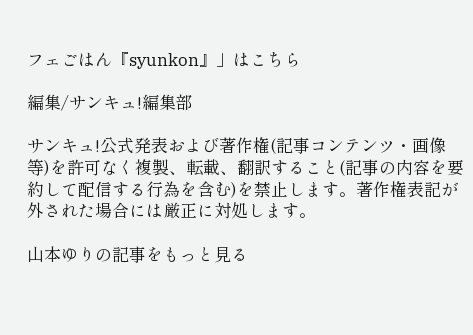フェごはん『syunkon』」はこちら

編集/サンキュ!編集部

サンキュ!公式発表および著作権(記事コンテンツ・画像等)を許可なく複製、転載、翻訳すること(記事の内容を要約して配信する行為を含む)を禁止します。著作権表記が外された場合には厳正に対処します。

山本ゆりの記事をもっと見る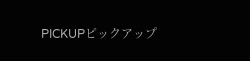PICKUPピックアップ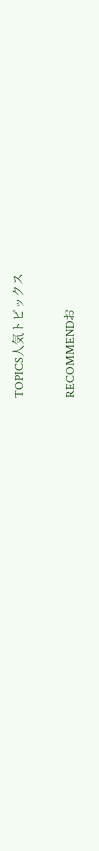TOPICS人気トピックス

RECOMMENDお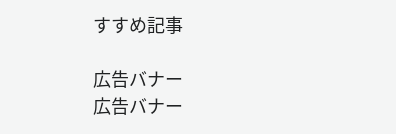すすめ記事

広告バナー
広告バナー